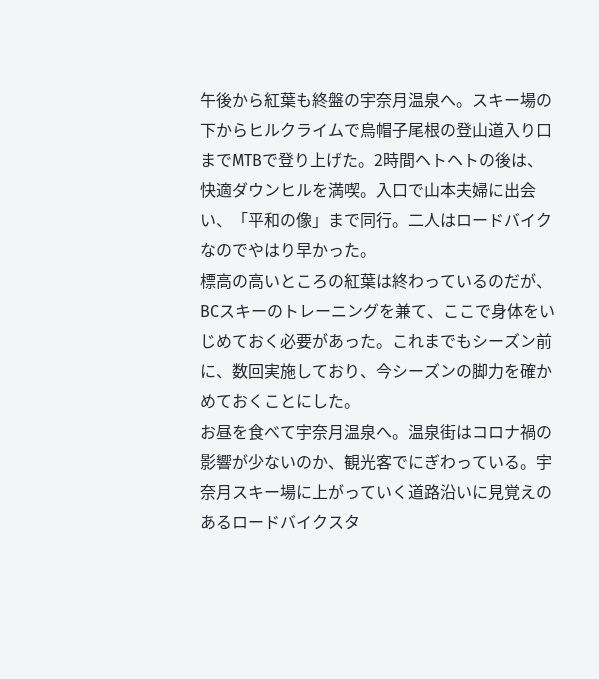午後から紅葉も終盤の宇奈月温泉へ。スキー場の下からヒルクライムで烏帽子尾根の登山道入り口までMTBで登り上げた。2時間ヘトヘトの後は、快適ダウンヒルを満喫。入口で山本夫婦に出会い、「平和の像」まで同行。二人はロードバイクなのでやはり早かった。
標高の高いところの紅葉は終わっているのだが、BCスキーのトレーニングを兼て、ここで身体をいじめておく必要があった。これまでもシーズン前に、数回実施しており、今シーズンの脚力を確かめておくことにした。
お昼を食べて宇奈月温泉へ。温泉街はコロナ禍の影響が少ないのか、観光客でにぎわっている。宇奈月スキー場に上がっていく道路沿いに見覚えのあるロードバイクスタ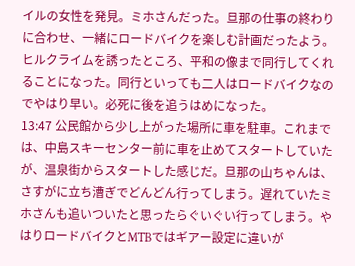イルの女性を発見。ミホさんだった。旦那の仕事の終わりに合わせ、一緒にロードバイクを楽しむ計画だったよう。ヒルクライムを誘ったところ、平和の像まで同行してくれることになった。同行といっても二人はロードバイクなのでやはり早い。必死に後を追うはめになった。
13:47 公民館から少し上がった場所に車を駐車。これまでは、中島スキーセンター前に車を止めてスタートしていたが、温泉街からスタートした感じだ。旦那の山ちゃんは、さすがに立ち漕ぎでどんどん行ってしまう。遅れていたミホさんも追いついたと思ったらぐいぐい行ってしまう。やはりロードバイクとMTBではギアー設定に違いが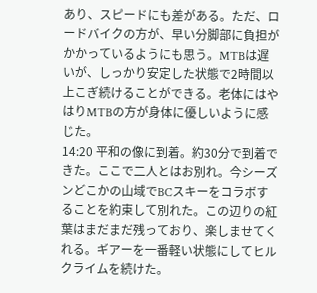あり、スピードにも差がある。ただ、ロードバイクの方が、早い分脚部に負担がかかっているようにも思う。MTBは遅いが、しっかり安定した状態で2時間以上こぎ続けることができる。老体にはやはりMTBの方が身体に優しいように感じた。
14:20 平和の像に到着。約30分で到着できた。ここで二人とはお別れ。今シーズンどこかの山域でBCスキーをコラボすることを約束して別れた。この辺りの紅葉はまだまだ残っており、楽しませてくれる。ギアーを一番軽い状態にしてヒルクライムを続けた。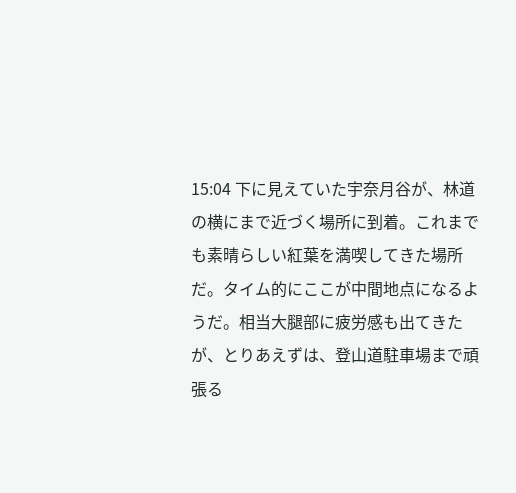15:04 下に見えていた宇奈月谷が、林道の横にまで近づく場所に到着。これまでも素晴らしい紅葉を満喫してきた場所だ。タイム的にここが中間地点になるようだ。相当大腿部に疲労感も出てきたが、とりあえずは、登山道駐車場まで頑張る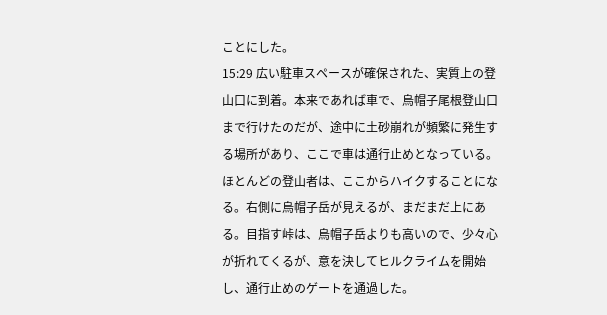ことにした。
15:29 広い駐車スペースが確保された、実質上の登山口に到着。本来であれば車で、烏帽子尾根登山口まで行けたのだが、途中に土砂崩れが頻繁に発生する場所があり、ここで車は通行止めとなっている。ほとんどの登山者は、ここからハイクすることになる。右側に烏帽子岳が見えるが、まだまだ上にある。目指す峠は、烏帽子岳よりも高いので、少々心が折れてくるが、意を決してヒルクライムを開始し、通行止めのゲートを通過した。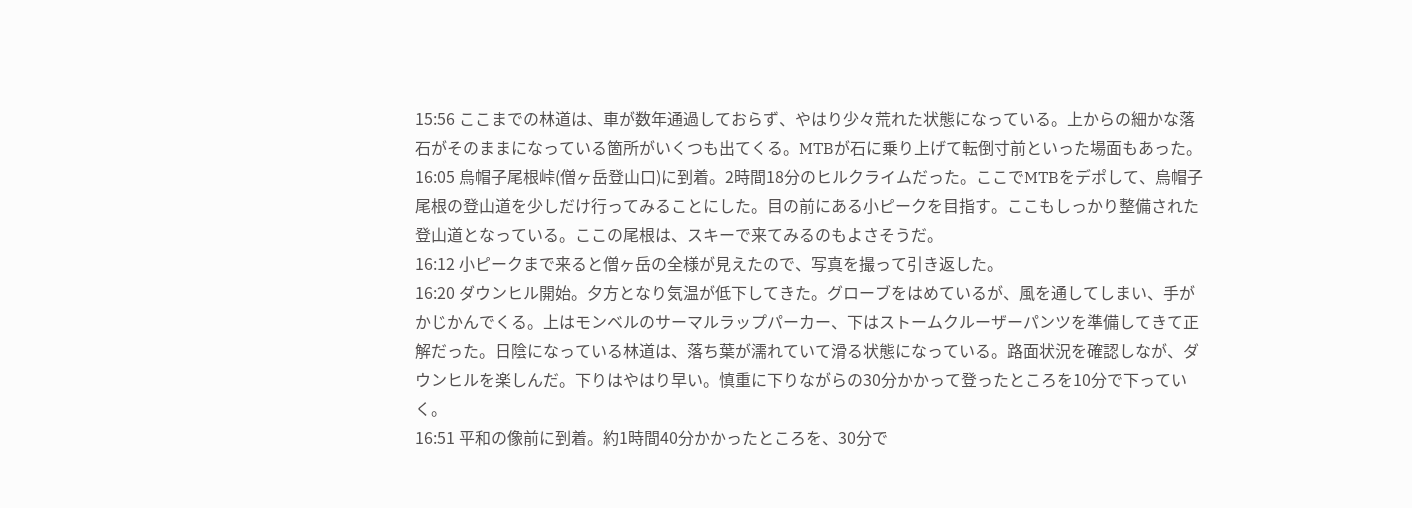15:56 ここまでの林道は、車が数年通過しておらず、やはり少々荒れた状態になっている。上からの細かな落石がそのままになっている箇所がいくつも出てくる。MTBが石に乗り上げて転倒寸前といった場面もあった。
16:05 烏帽子尾根峠(僧ヶ岳登山口)に到着。2時間18分のヒルクライムだった。ここでMTBをデポして、烏帽子尾根の登山道を少しだけ行ってみることにした。目の前にある小ピークを目指す。ここもしっかり整備された登山道となっている。ここの尾根は、スキーで来てみるのもよさそうだ。
16:12 小ピークまで来ると僧ヶ岳の全様が見えたので、写真を撮って引き返した。
16:20 ダウンヒル開始。夕方となり気温が低下してきた。グローブをはめているが、風を通してしまい、手がかじかんでくる。上はモンベルのサーマルラップパーカー、下はストームクルーザーパンツを準備してきて正解だった。日陰になっている林道は、落ち葉が濡れていて滑る状態になっている。路面状況を確認しなが、ダウンヒルを楽しんだ。下りはやはり早い。慎重に下りながらの30分かかって登ったところを10分で下っていく。
16:51 平和の像前に到着。約1時間40分かかったところを、30分で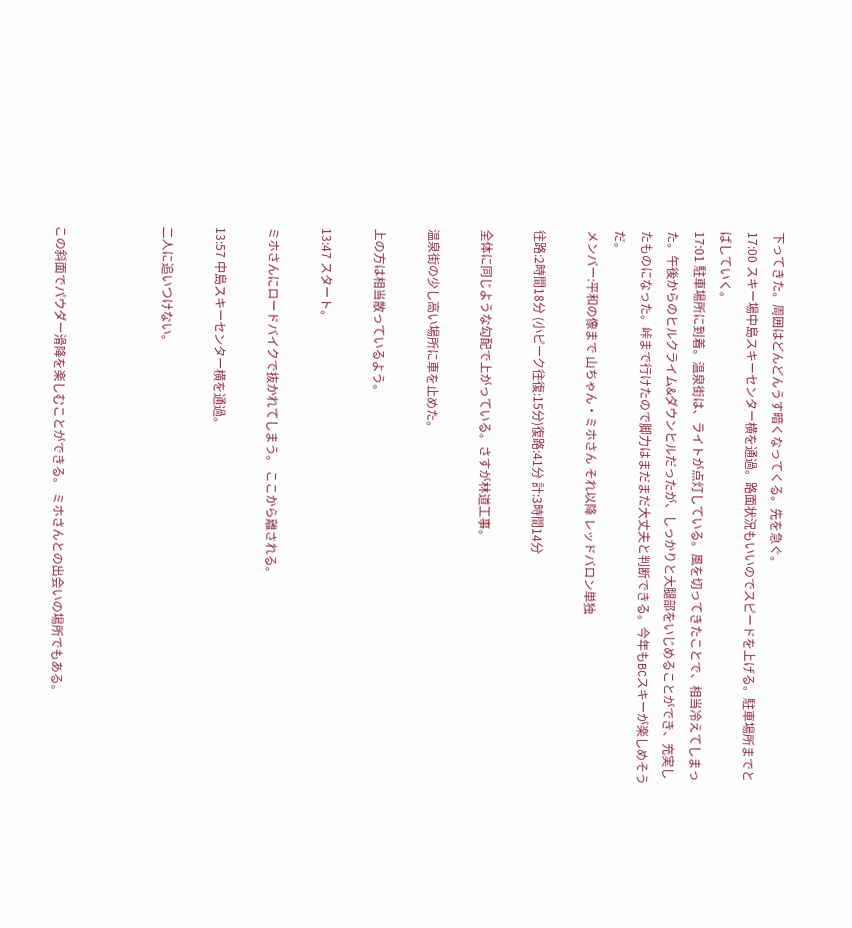下ってきた。周囲はどんどんうす暗くなってくる。先を急ぐ。
17:00 スキー場中島スキーセンター横を通過。路面状況もいいのでスピードを上げる。駐車場所までとばしていく。
17:01 駐車場所に到着。温泉街は、ライトが点灯している。風を切ってきたことで、相当冷えてしまった。午後からのヒルクライム&ダウンヒルだったが、しっかりと大腿部をいじめることができ、充実したものになった。峠まで行けたので脚力はまだまだ大丈夫と判断できる。今年もBCスキーが楽しめそうだ。
メンバー:平和の像まで 山ちゃん・ミホさん それ以降 レッドバロン単独

往路:2時間18分 (小ピーク往復:15分)復路:41分 計:3時間14分

全体に同じような勾配で上がっている。さすが林道工事。

温泉街の少し高い場所に車を止めた。

上の方は相当散っているよう。

13:47 スタート。

ミホさんにロードバイクで抜かれてしまう。 ここから離される。

13:57 中島スキーセンター横を通過。

二人に追いつけない。



この斜面でパウダー滑降を楽しむことができる。 ミホさんとの出会いの場所でもある。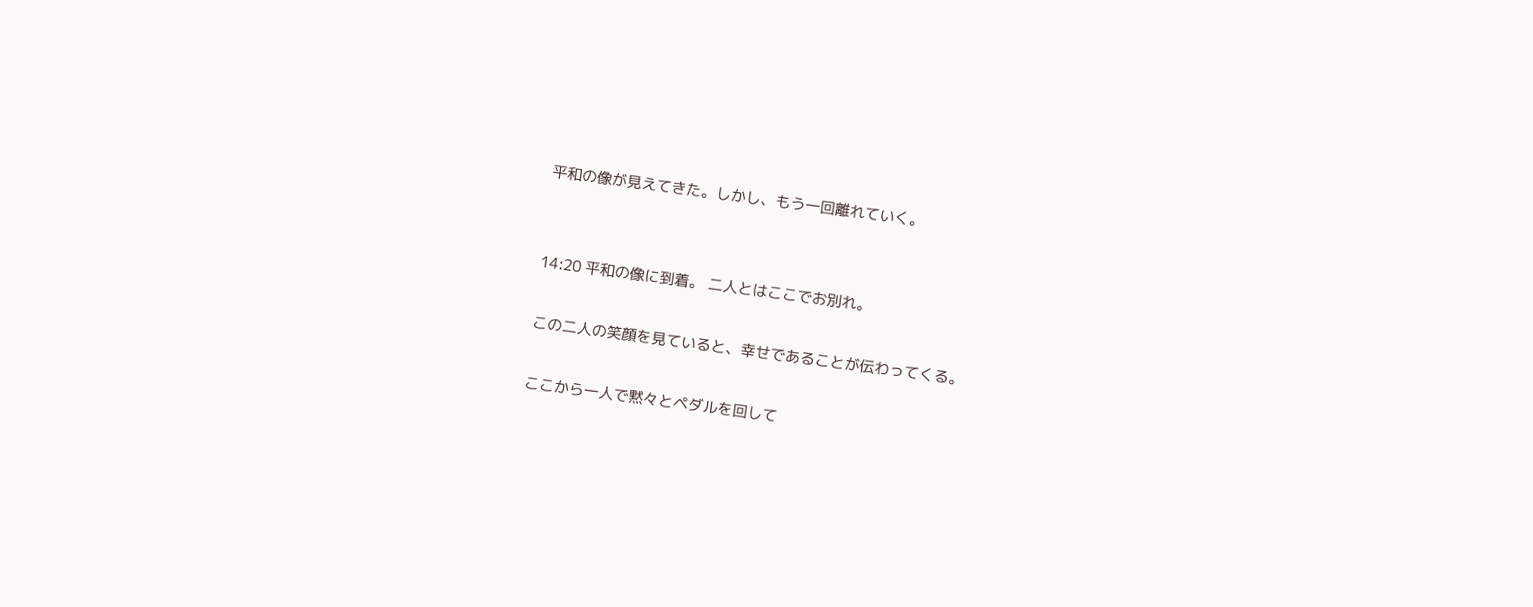平和の像が見えてきた。しかし、もう一回離れていく。


14:20 平和の像に到着。 二人とはここでお別れ。

この二人の笑顔を見ていると、幸せであることが伝わってくる。

ここから一人で黙々とペダルを回して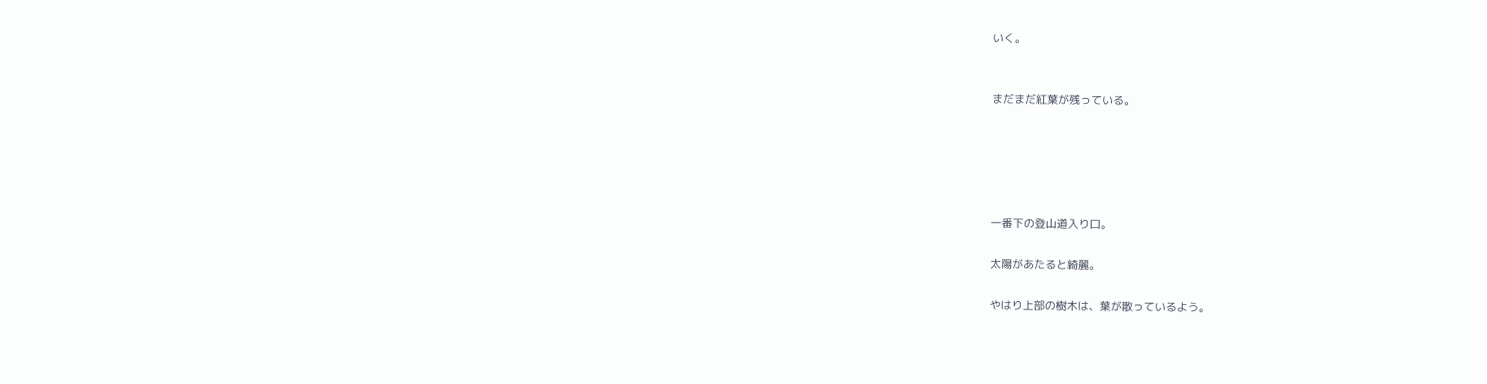いく。


まだまだ紅葉が残っている。





一番下の登山道入り口。

太陽があたると綺麗。

やはり上部の樹木は、葉が散っているよう。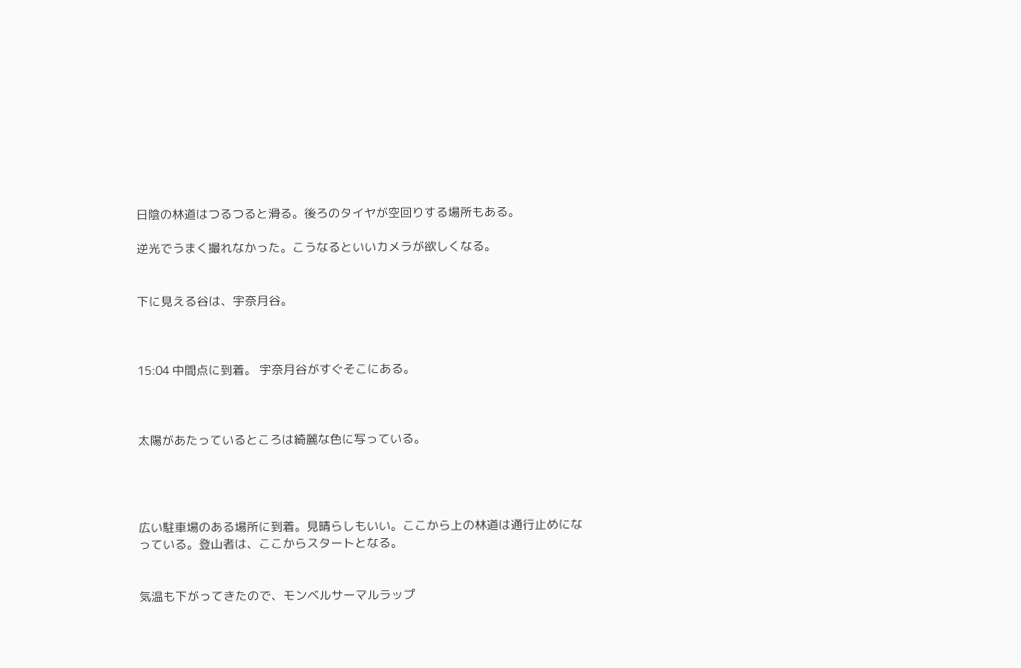日陰の林道はつるつると滑る。後ろのタイヤが空回りする場所もある。

逆光でうまく撮れなかった。こうなるといいカメラが欲しくなる。


下に見える谷は、宇奈月谷。



15:04 中間点に到着。 宇奈月谷がすぐそこにある。



太陽があたっているところは綺麗な色に写っている。




広い駐車場のある場所に到着。見晴らしもいい。ここから上の林道は通行止めになっている。登山者は、ここからスタートとなる。


気温も下がってきたので、モンベルサーマルラップ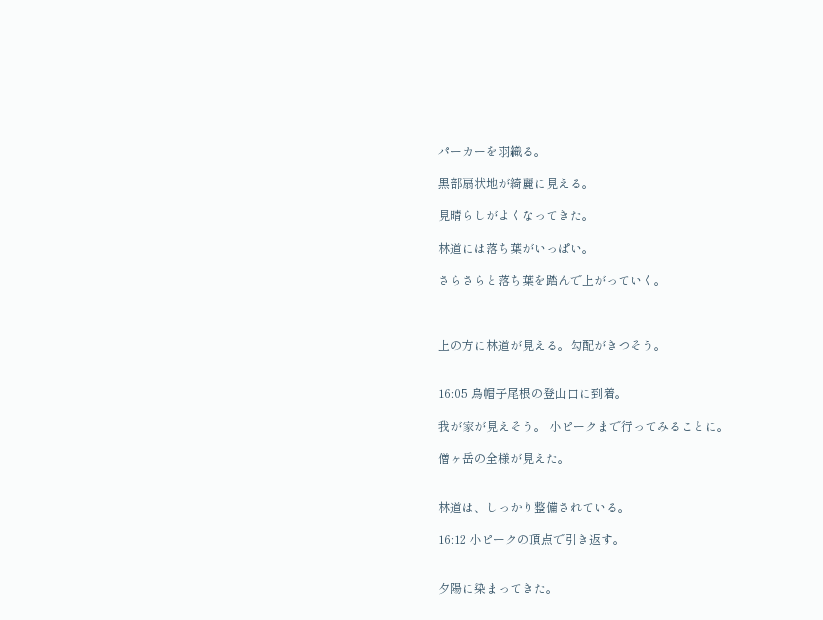パーカーを羽織る。

黒部扇状地が綺麗に見える。

見晴らしがよくなってきた。

林道には落ち葉がいっぱい。

さらさらと落ち葉を踏んで上がっていく。



上の方に林道が見える。勾配がきつそう。


16:05 烏帽子尾根の登山口に到着。

我が家が見えそう。 小ピークまで行ってみることに。

僧ヶ岳の全様が見えた。


林道は、しっかり整備されている。

16:12 小ピークの頂点で引き返す。


夕陽に染まってきた。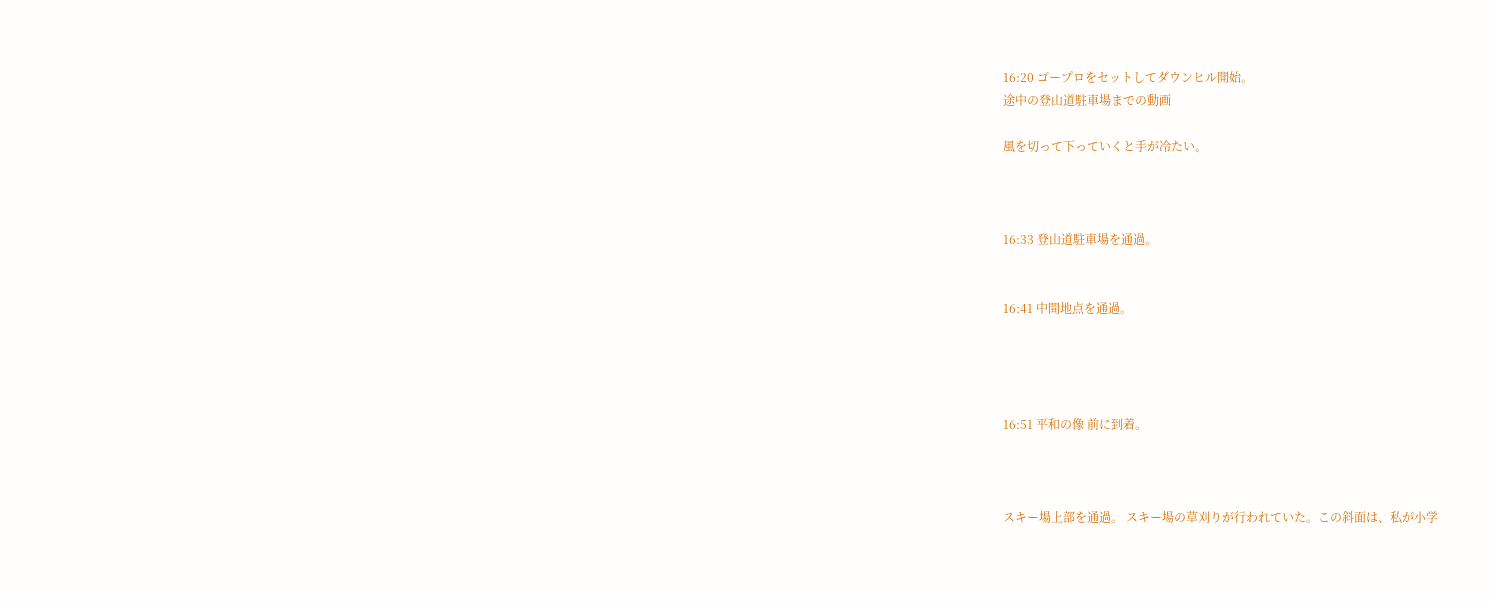16:20 ゴープロをセットしてダウンヒル開始。
途中の登山道駐車場までの動画

風を切って下っていくと手が冷たい。



16:33 登山道駐車場を通過。


16:41 中間地点を通過。




16:51 平和の像 前に到着。



スキー場上部を通過。 スキー場の草刈りが行われていた。この斜面は、私が小学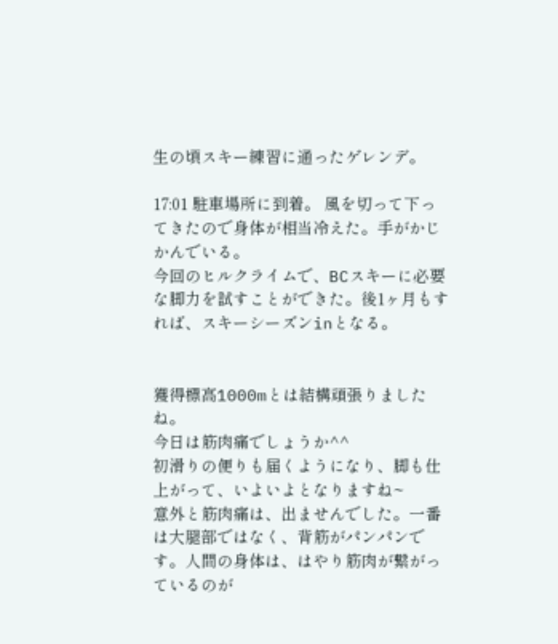生の頃スキー練習に通ったゲレンデ。

17:01 駐車場所に到着。 風を切って下ってきたので身体が相当冷えた。手がかじかんでいる。
今回のヒルクライムで、BCスキーに必要な脚力を試すことができた。後1ヶ月もすれば、スキーシーズンinとなる。


獲得標高1000mとは結構頑張りましたね。
今日は筋肉痛でしょうか^^
初滑りの便りも届くようになり、脚も仕上がって、いよいよとなりますね~
意外と筋肉痛は、出ませんでした。一番は大腿部ではなく、背筋がパンパンです。人間の身体は、はやり筋肉が繋がっているのが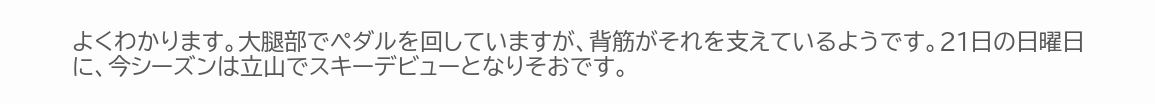よくわかります。大腿部でペダルを回していますが、背筋がそれを支えているようです。21日の日曜日に、今シーズンは立山でスキーデビューとなりそおです。